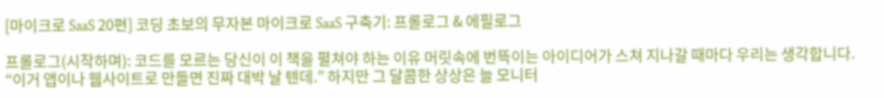[마이크로 SaaS 20편] 코딩 초보의 무자본 마이크로 SaaS 구축기: 프롤로그 & 에필로그

프롤로그(시작하며): 코드를 모르는 당신이 이 책을 펼쳐야 하는 이유 머릿속에 번뜩이는 아이디어가 스쳐 지나갈 때마다 우리는 생각합니다. “이거 앱이나 웹사이트로 만들면 진짜 대박 날 텐데.” 하지만 그 달콤한 상상은 늘 모니터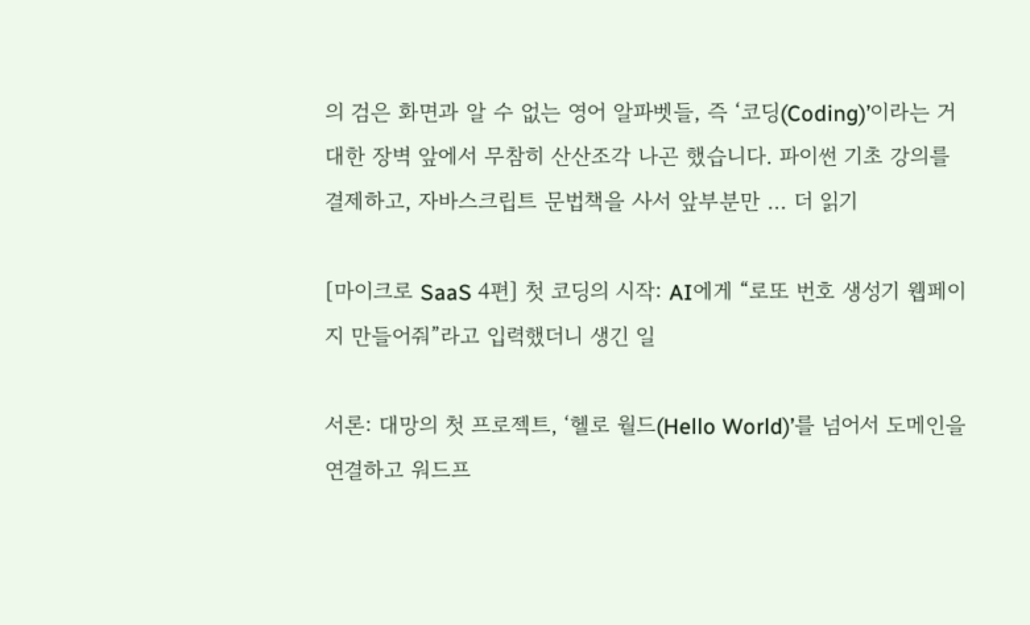의 검은 화면과 알 수 없는 영어 알파벳들, 즉 ‘코딩(Coding)’이라는 거대한 장벽 앞에서 무참히 산산조각 나곤 했습니다. 파이썬 기초 강의를 결제하고, 자바스크립트 문법책을 사서 앞부분만 … 더 읽기

[마이크로 SaaS 4편] 첫 코딩의 시작: AI에게 “로또 번호 생성기 웹페이지 만들어줘”라고 입력했더니 생긴 일

서론: 대망의 첫 프로젝트, ‘헬로 월드(Hello World)’를 넘어서 도메인을 연결하고 워드프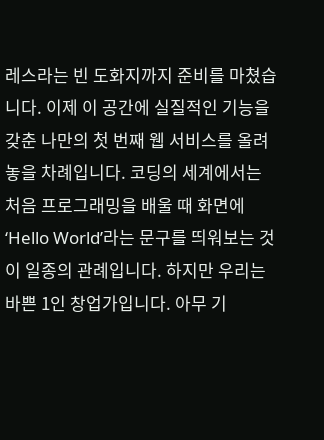레스라는 빈 도화지까지 준비를 마쳤습니다. 이제 이 공간에 실질적인 기능을 갖춘 나만의 첫 번째 웹 서비스를 올려놓을 차례입니다. 코딩의 세계에서는 처음 프로그래밍을 배울 때 화면에 ‘Hello World’라는 문구를 띄워보는 것이 일종의 관례입니다. 하지만 우리는 바쁜 1인 창업가입니다. 아무 기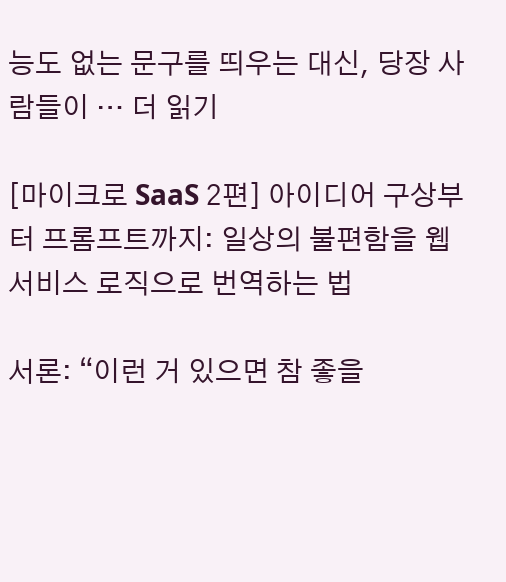능도 없는 문구를 띄우는 대신, 당장 사람들이 … 더 읽기

[마이크로 SaaS 2편] 아이디어 구상부터 프롬프트까지: 일상의 불편함을 웹 서비스 로직으로 번역하는 법

서론: “이런 거 있으면 참 좋을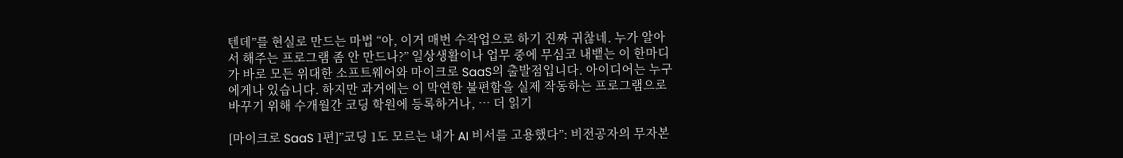텐데”를 현실로 만드는 마법 “아, 이거 매번 수작업으로 하기 진짜 귀찮네. 누가 알아서 해주는 프로그램 좀 안 만드나?” 일상생활이나 업무 중에 무심코 내뱉는 이 한마디가 바로 모든 위대한 소프트웨어와 마이크로 SaaS의 출발점입니다. 아이디어는 누구에게나 있습니다. 하지만 과거에는 이 막연한 불편함을 실제 작동하는 프로그램으로 바꾸기 위해 수개월간 코딩 학원에 등록하거나, … 더 읽기

[마이크로 SaaS 1편]”코딩 1도 모르는 내가 AI 비서를 고용했다”: 비전공자의 무자본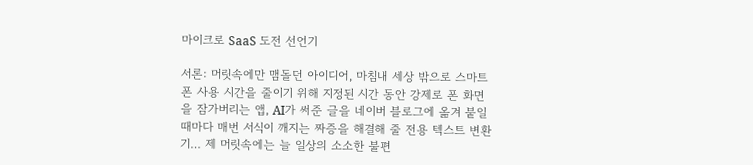마이크로 SaaS 도전 선언기

서론: 머릿속에만 맴돌던 아이디어, 마침내 세상 밖으로 스마트폰 사용 시간을 줄이기 위해 지정된 시간 동안 강제로 폰 화면을 잠가버리는 앱, AI가 써준 글을 네이버 블로그에 옮겨 붙일 때마다 매번 서식이 깨지는 짜증을 해결해 줄 전용 텍스트 변환기… 제 머릿속에는 늘 일상의 소소한 불편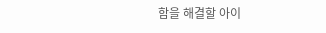함을 해결할 아이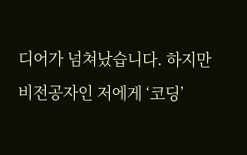디어가 넘쳐났습니다. 하지만 비전공자인 저에게 ‘코딩’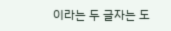이라는 두 글자는 도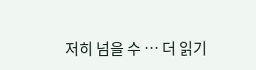저히 넘을 수 … 더 읽기